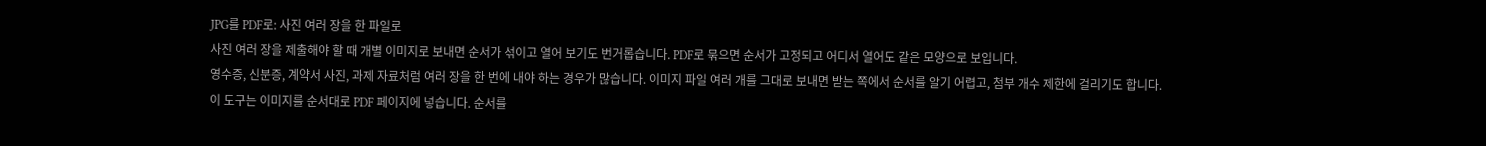JPG를 PDF로: 사진 여러 장을 한 파일로
사진 여러 장을 제출해야 할 때 개별 이미지로 보내면 순서가 섞이고 열어 보기도 번거롭습니다. PDF로 묶으면 순서가 고정되고 어디서 열어도 같은 모양으로 보입니다.
영수증, 신분증, 계약서 사진, 과제 자료처럼 여러 장을 한 번에 내야 하는 경우가 많습니다. 이미지 파일 여러 개를 그대로 보내면 받는 쪽에서 순서를 알기 어렵고, 첨부 개수 제한에 걸리기도 합니다.
이 도구는 이미지를 순서대로 PDF 페이지에 넣습니다. 순서를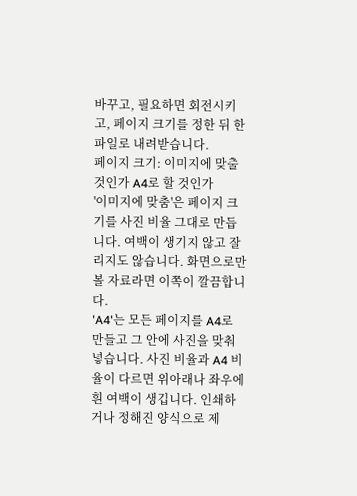바꾸고, 필요하면 회전시키고, 페이지 크기를 정한 뒤 한 파일로 내려받습니다.
페이지 크기: 이미지에 맞출 것인가 A4로 할 것인가
'이미지에 맞춤'은 페이지 크기를 사진 비율 그대로 만듭니다. 여백이 생기지 않고 잘리지도 않습니다. 화면으로만 볼 자료라면 이쪽이 깔끔합니다.
'A4'는 모든 페이지를 A4로 만들고 그 안에 사진을 맞춰 넣습니다. 사진 비율과 A4 비율이 다르면 위아래나 좌우에 흰 여백이 생깁니다. 인쇄하거나 정해진 양식으로 제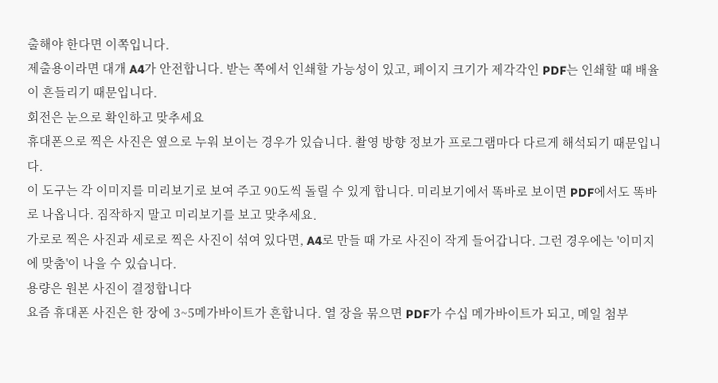출해야 한다면 이쪽입니다.
제출용이라면 대개 A4가 안전합니다. 받는 쪽에서 인쇄할 가능성이 있고, 페이지 크기가 제각각인 PDF는 인쇄할 때 배율이 흔들리기 때문입니다.
회전은 눈으로 확인하고 맞추세요
휴대폰으로 찍은 사진은 옆으로 누워 보이는 경우가 있습니다. 촬영 방향 정보가 프로그램마다 다르게 해석되기 때문입니다.
이 도구는 각 이미지를 미리보기로 보여 주고 90도씩 돌릴 수 있게 합니다. 미리보기에서 똑바로 보이면 PDF에서도 똑바로 나옵니다. 짐작하지 말고 미리보기를 보고 맞추세요.
가로로 찍은 사진과 세로로 찍은 사진이 섞여 있다면, A4로 만들 때 가로 사진이 작게 들어갑니다. 그런 경우에는 '이미지에 맞춤'이 나을 수 있습니다.
용량은 원본 사진이 결정합니다
요즘 휴대폰 사진은 한 장에 3~5메가바이트가 흔합니다. 열 장을 묶으면 PDF가 수십 메가바이트가 되고, 메일 첨부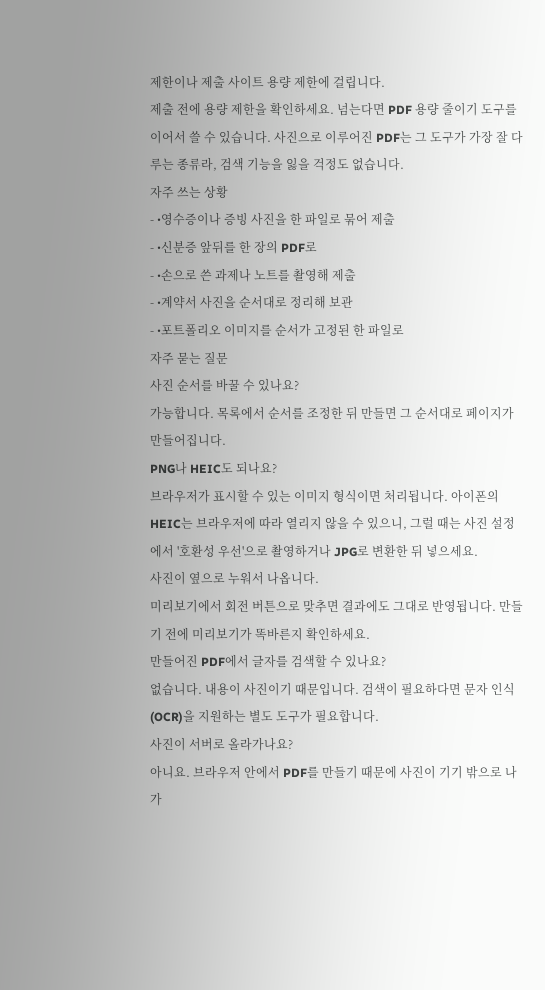제한이나 제출 사이트 용량 제한에 걸립니다.
제출 전에 용량 제한을 확인하세요. 넘는다면 PDF 용량 줄이기 도구를 이어서 쓸 수 있습니다. 사진으로 이루어진 PDF는 그 도구가 가장 잘 다루는 종류라, 검색 기능을 잃을 걱정도 없습니다.
자주 쓰는 상황
- •영수증이나 증빙 사진을 한 파일로 묶어 제출
- •신분증 앞뒤를 한 장의 PDF로
- •손으로 쓴 과제나 노트를 촬영해 제출
- •계약서 사진을 순서대로 정리해 보관
- •포트폴리오 이미지를 순서가 고정된 한 파일로
자주 묻는 질문
사진 순서를 바꿀 수 있나요?
가능합니다. 목록에서 순서를 조정한 뒤 만들면 그 순서대로 페이지가 만들어집니다.
PNG나 HEIC도 되나요?
브라우저가 표시할 수 있는 이미지 형식이면 처리됩니다. 아이폰의 HEIC는 브라우저에 따라 열리지 않을 수 있으니, 그럴 때는 사진 설정에서 '호환성 우선'으로 촬영하거나 JPG로 변환한 뒤 넣으세요.
사진이 옆으로 누워서 나옵니다.
미리보기에서 회전 버튼으로 맞추면 결과에도 그대로 반영됩니다. 만들기 전에 미리보기가 똑바른지 확인하세요.
만들어진 PDF에서 글자를 검색할 수 있나요?
없습니다. 내용이 사진이기 때문입니다. 검색이 필요하다면 문자 인식(OCR)을 지원하는 별도 도구가 필요합니다.
사진이 서버로 올라가나요?
아니요. 브라우저 안에서 PDF를 만들기 때문에 사진이 기기 밖으로 나가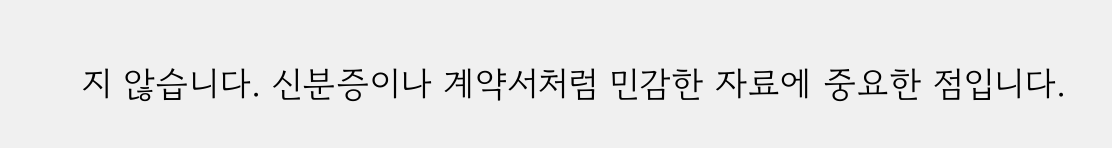지 않습니다. 신분증이나 계약서처럼 민감한 자료에 중요한 점입니다.